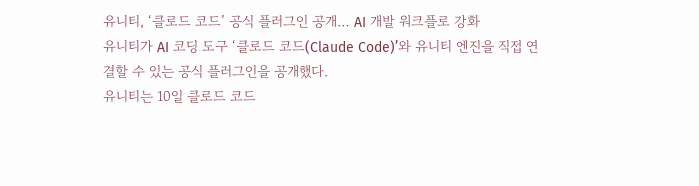유니티, ‘클로드 코드’ 공식 플러그인 공개… AI 개발 워크플로 강화
유니티가 AI 코딩 도구 ‘클로드 코드(Claude Code)’와 유니티 엔진을 직접 연결할 수 있는 공식 플러그인을 공개했다.
유니티는 10일 클로드 코드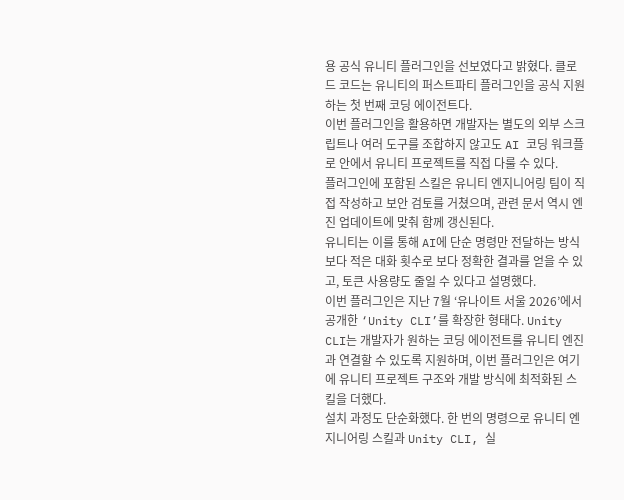용 공식 유니티 플러그인을 선보였다고 밝혔다. 클로드 코드는 유니티의 퍼스트파티 플러그인을 공식 지원하는 첫 번째 코딩 에이전트다.
이번 플러그인을 활용하면 개발자는 별도의 외부 스크립트나 여러 도구를 조합하지 않고도 AI 코딩 워크플로 안에서 유니티 프로젝트를 직접 다룰 수 있다.
플러그인에 포함된 스킬은 유니티 엔지니어링 팀이 직접 작성하고 보안 검토를 거쳤으며, 관련 문서 역시 엔진 업데이트에 맞춰 함께 갱신된다.
유니티는 이를 통해 AI에 단순 명령만 전달하는 방식보다 적은 대화 횟수로 보다 정확한 결과를 얻을 수 있고, 토큰 사용량도 줄일 수 있다고 설명했다.
이번 플러그인은 지난 7월 ‘유나이트 서울 2026’에서 공개한 ‘Unity CLI’를 확장한 형태다. Unity CLI는 개발자가 원하는 코딩 에이전트를 유니티 엔진과 연결할 수 있도록 지원하며, 이번 플러그인은 여기에 유니티 프로젝트 구조와 개발 방식에 최적화된 스킬을 더했다.
설치 과정도 단순화했다. 한 번의 명령으로 유니티 엔지니어링 스킬과 Unity CLI, 실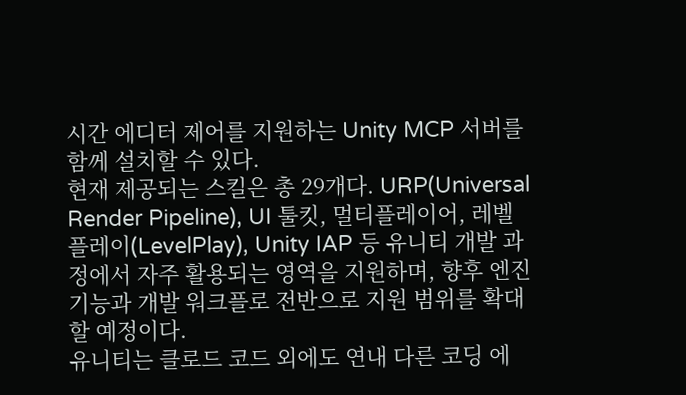시간 에디터 제어를 지원하는 Unity MCP 서버를 함께 설치할 수 있다.
현재 제공되는 스킬은 총 29개다. URP(Universal Render Pipeline), UI 툴킷, 멀티플레이어, 레벨플레이(LevelPlay), Unity IAP 등 유니티 개발 과정에서 자주 활용되는 영역을 지원하며, 향후 엔진 기능과 개발 워크플로 전반으로 지원 범위를 확대할 예정이다.
유니티는 클로드 코드 외에도 연내 다른 코딩 에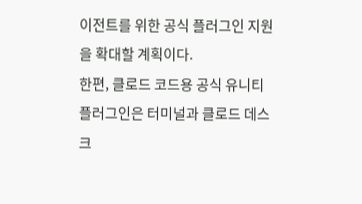이전트를 위한 공식 플러그인 지원을 확대할 계획이다.
한편, 클로드 코드용 공식 유니티 플러그인은 터미널과 클로드 데스크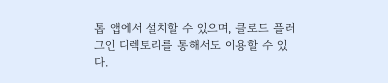톱 앱에서 설치할 수 있으며, 클로드 플러그인 디렉토리를 통해서도 이용할 수 있다.